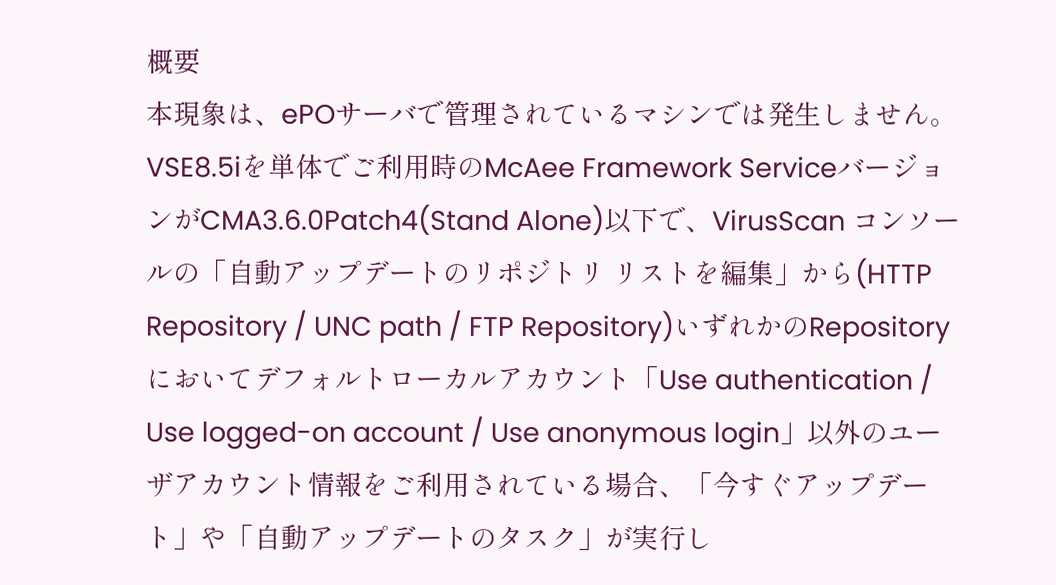概要
本現象は、ePOサーバで管理されているマシンでは発生しません。
VSE8.5iを単体でご利用時のMcAee Framework ServiceバージョンがCMA3.6.0Patch4(Stand Alone)以下で、VirusScan コンソールの「自動アップデートのリポジトリ リストを編集」から(HTTP Repository / UNC path / FTP Repository)いずれかのRepositoryにおいてデフォルトローカルアカウント「Use authentication / Use logged-on account / Use anonymous login」以外のユーザアカウント情報をご利用されている場合、「今すぐアップデート」や「自動アップデートのタスク」が実行し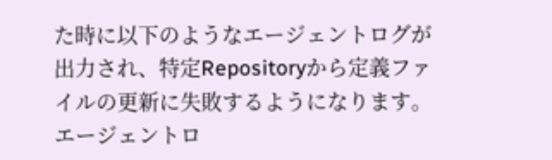た時に以下のようなエージェントログが出力され、特定Repositoryから定義ファイルの更新に失敗するようになります。
エージェントロ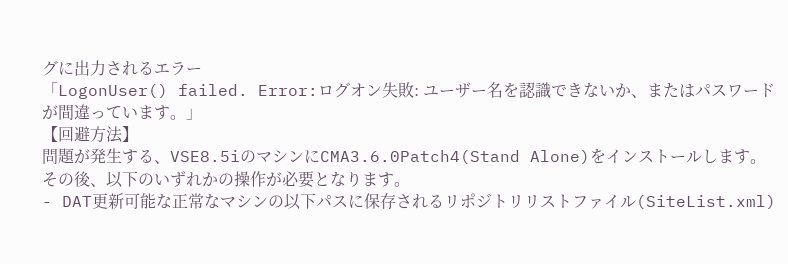グに出力されるエラー
「LogonUser() failed. Error:ログオン失敗: ユーザー名を認識できないか、またはパスワードが間違っています。」
【回避方法】
問題が発生する、VSE8.5iのマシンにCMA3.6.0Patch4(Stand Alone)をインストールします。
その後、以下のいずれかの操作が必要となります。
- DAT更新可能な正常なマシンの以下パスに保存されるリポジトリリストファイル(SiteList.xml)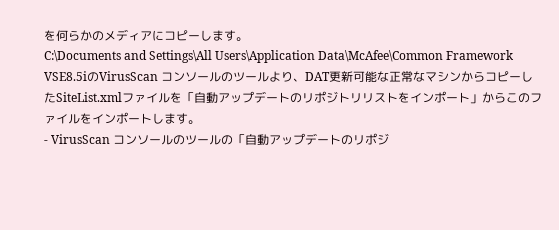を何らかのメディアにコピーします。
C:\Documents and Settings\All Users\Application Data\McAfee\Common Framework
VSE8.5iのVirusScan コンソールのツールより、DAT更新可能な正常なマシンからコピーしたSiteList.xmlファイルを「自動アップデートのリポジトリリストをインポート」からこのファイルをインポートします。
- VirusScan コンソールのツールの「自動アップデートのリポジ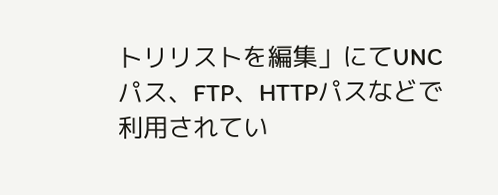トリリストを編集」にてUNCパス、FTP、HTTPパスなどで利用されてい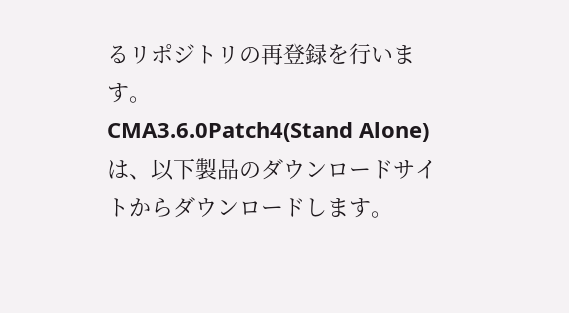るリポジトリの再登録を行います。
CMA3.6.0Patch4(Stand Alone)は、以下製品のダウンロードサイトからダウンロードします。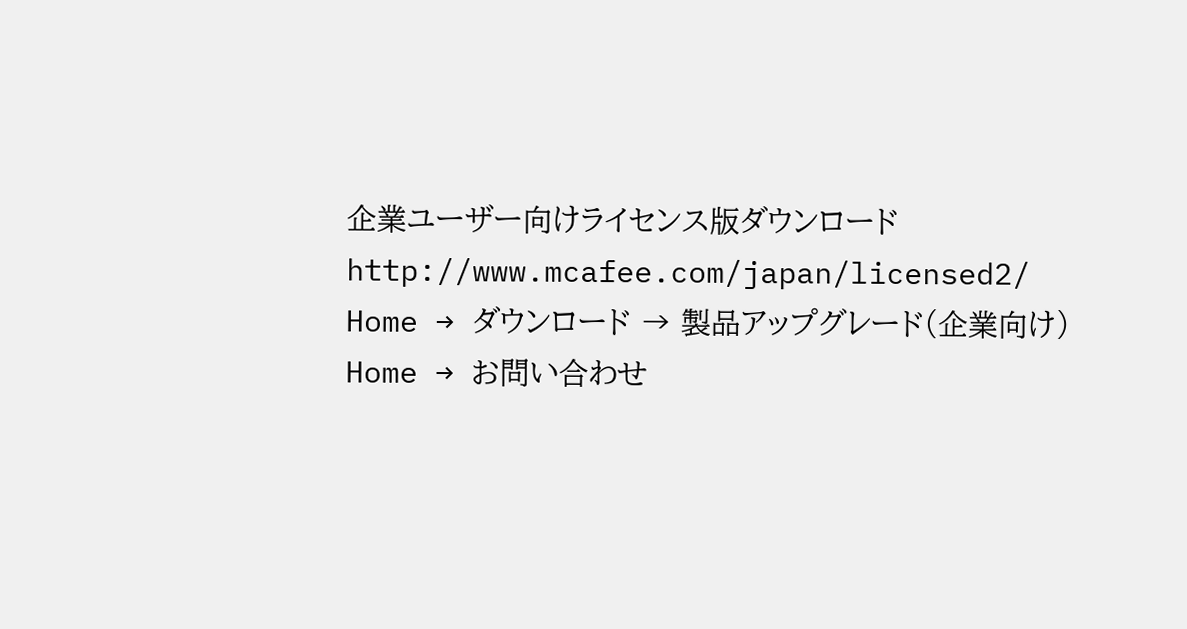企業ユーザー向けライセンス版ダウンロード
http://www.mcafee.com/japan/licensed2/
Home → ダウンロード → 製品アップグレード(企業向け)
Home → お問い合わせ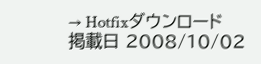→ Hotfixダウンロード
掲載日 2008/10/02